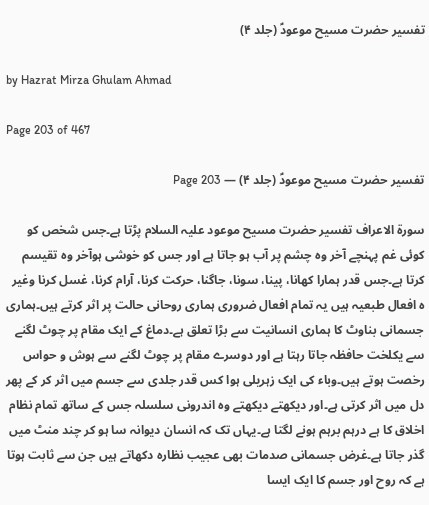تفسیر حضرت مسیح موعودؑ (جلد ۴)

by Hazrat Mirza Ghulam Ahmad

Page 203 of 467

تفسیر حضرت مسیح موعودؑ (جلد ۴) — Page 203

سورة الاعراف تفسیر حضرت مسیح موعود علیہ السلام پڑتا ہے۔جس شخص کو کوئی غم پہنچے آخر وہ چشم پر آب ہو جاتا ہے اور جس کو خوشی ہوآخر وہ تقیسم کرتا ہے۔جس قدر ہمارا کھانا، پینا، سونا، جاگنا، حرکت کرنا، آرام کرنا، غسل کرنا وغیر ہ افعال طبعیہ ہیں یہ تمام افعال ضروری ہماری روحانی حالت پر اثر کرتے ہیں۔ہماری جسمانی بناوٹ کا ہماری انسانیت سے بڑا تعلق ہے۔دماغ کے ایک مقام پر چوٹ لگنے سے یکلخت حافظہ جاتا رہتا ہے اور دوسرے مقام پر چوٹ لگنے سے ہوش و حواس رخصت ہوتے ہیں۔وباء کی ایک زہریلی ہوا کس قدر جلدی سے جسم میں اثر کر کے پھر دل میں اثر کرتی ہے۔اور دیکھتے دیکھتے وہ اندرونی سلسلہ جس کے ساتھ تمام نظام اخلاق کا ہے درہم برہم ہونے لگتا ہے۔یہاں تک کہ انسان دیوانہ سا ہو کر چند منٹ میں گذر جاتا ہے۔غرض جسمانی صدمات بھی عجیب نظارہ دکھاتے ہیں جن سے ثابت ہوتا ہے کہ روح اور جسم کا ایک ایسا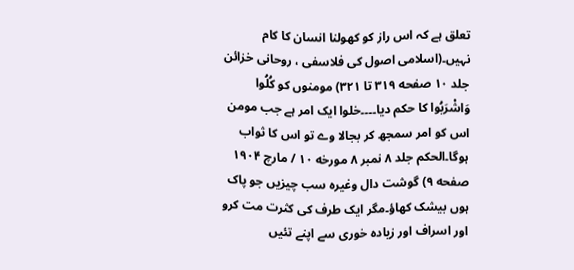تعلق ہے کہ اس راز کو کھولنا انسان کا کام نہیں۔(اسلامی اصول کی فلاسفی ، روحانی خزائن جلد ۱۰ صفحه ۳۱۹ تا ۳۲۱) مومنوں کو كُلُوا وَاشْرَبُوا کا حکم دیا۔۔۔۔خلوا ایک امر ہے جب مومن اس کو امر سمجھ کر بجالا وے تو اس کا ثواب ہوگا۔الحکم جلد ۸ نمبر ۸ مورخه ۱۰ / مارچ ۱۹۰۴ صفحه ۹) گوشت دال وغیرہ سب چیزیں جو پاک ہوں بیشک کھاؤ۔مگر ایک طرف کی کثرت مت کرو اور اسراف اور زیادہ خوری سے اپنے تئیں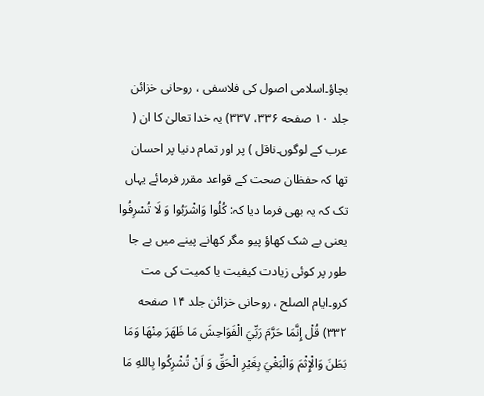بچاؤ۔اسلامی اصول کی فلاسفی ، روحانی خزائن جلد ۱۰ صفحه ۳۳۶، ۳۳۷) یہ خدا تعالیٰ کا ان ( عرب کے لوگوں۔ناقل ) پر اور تمام دنیا پر احسان تھا کہ حفظان صحت کے قواعد مقرر فرمائے یہاں تک کہ یہ بھی فرما دیا کہ: كُلُوا وَاشْرَبُوا وَ لَا تُسْرِفُوا یعنی بے شک کھاؤ پیو مگر کھانے پینے میں بے جا طور پر کوئی زیادت کیفیت یا کمیت کی مت کرو۔ایام الصلح ، روحانی خزائن جلد ۱۴ صفحه ۳۳۲) قُلْ إِنَّمَا حَرَّمَ رَبِّيَ الْفَوَاحِشَ مَا ظَهَرَ مِنْهَا وَمَا بَطَنَ وَالْإِثْمَ وَالْبَغْيَ بِغَيْرِ الْحَقِّ وَ اَنْ تُشْرِكُوا بِاللهِ مَا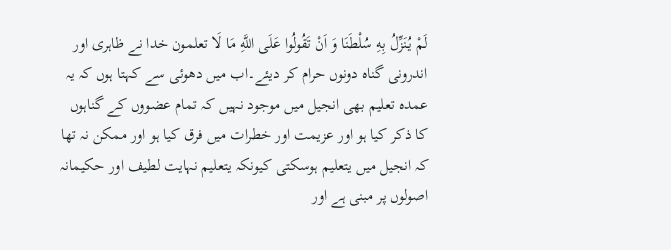لَمْ يُنَزِّلُ بِهِ سُلْطَنَا وَ اَنْ تَقُولُوا عَلَى اللَّهِ مَا لَا تعلمون خدا نے ظاہری اور اندرونی گناہ دونوں حرام کر دیئے۔اب میں دھوئی سے کہتا ہوں کہ یہ عمدہ تعلیم بھی انجیل میں موجود نہیں کہ تمام عضووں کے گناہوں کا ذکر کیا ہو اور عزیمت اور خطرات میں فرق کیا ہو اور ممکن نہ تھا کہ انجیل میں یتعلیم ہوسکتی کیونکہ یتعلیم نہایت لطیف اور حکیمانہ اصولوں پر مبنی ہے اور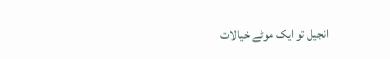انجیل تو ایک موٹے خیالات